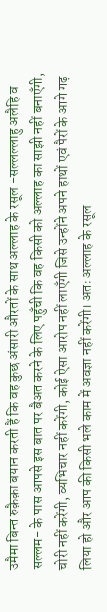उमैमा बिन्त रुक़ैक़ा बयान करती हैं कि वह कुछ अंसारी औरतों के साथ अल्लाह के रसूल -सल्लल्लाहु अलैहि व सल्लम- के पास आपसे इस बात पर बैअत करने के लिए पहुँची कि वह किसी को अल्लाह का साझी नहीं बनाएँगी, चोरी नहीं करेंगी, व्यभिचार नहीं करेंगी, कोई ऐसा आरोप नहीं लाएँगी जिसे उन्होंने अपने हाथों एवं पैरों के आगे गढ़ लिया हो और आप की किसी भले काम में अवज्ञा नहीं करेंगी। अतः अल्लाह के रसूल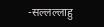-सल्लल्लाहु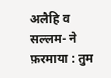अलैहि व सल्लम- ने फ़रमाया : तुम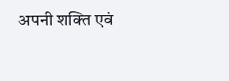अपनी शक्ति एवं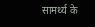सामर्थ्य के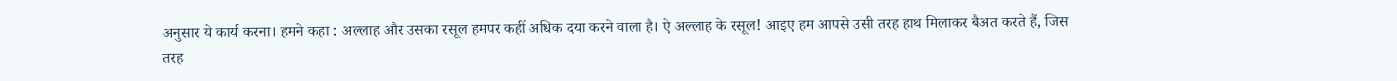अनुसार ये कार्य करना। हमने कहा : अल्लाह और उसका रसूल हमपर कहीं अधिक दया करने वाला है। ऐ अल्लाह के रसूल! आइए हम आपसे उसी तरह हाथ मिलाकर बैअत करते हैं, जिस तरह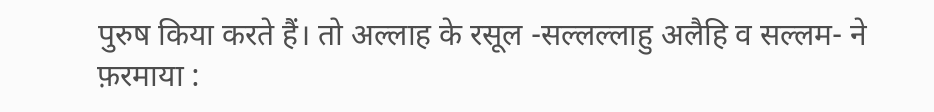पुरुष किया करते हैं। तो अल्लाह के रसूल -सल्लल्लाहु अलैहि व सल्लम- ने फ़रमाया :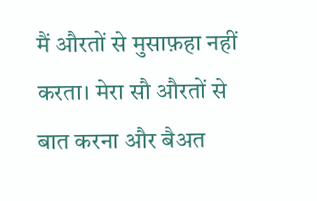मैं औरतों से मुसाफ़हा नहीं करता। मेरा सौ औरतों से बात करना और बैअत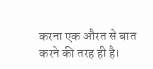करना एक औरत से बात करने की तरह ही है।